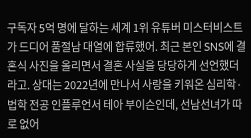구독자 5억 명에 달하는 세계 1위 유튜버 미스터비스트가 드디어 품절남 대열에 합류했어. 최근 본인 SNS에 결혼식 사진을 올리면서 결혼 사실을 당당하게 선언했더라고. 상대는 2022년에 만나서 사랑을 키워온 심리학·법학 전공 인플루언서 테아 부이슨인데, 선남선녀가 따로 없어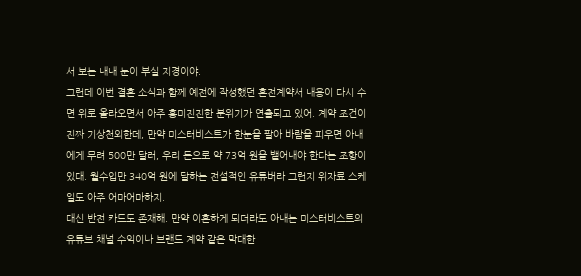서 보는 내내 눈이 부실 지경이야.
그런데 이번 결혼 소식과 함께 예전에 작성했던 혼전계약서 내용이 다시 수면 위로 올라오면서 아주 흥미진진한 분위기가 연출되고 있어. 계약 조건이 진짜 기상천외한데, 만약 미스터비스트가 한눈을 팔아 바람을 피우면 아내에게 무려 500만 달러, 우리 돈으로 약 73억 원을 뱉어내야 한다는 조항이 있대. 월수입만 340억 원에 달하는 전설적인 유튜버라 그런지 위자료 스케일도 아주 어마어마하지.
대신 반전 카드도 존재해. 만약 이혼하게 되더라도 아내는 미스터비스트의 유튜브 채널 수익이나 브랜드 계약 같은 막대한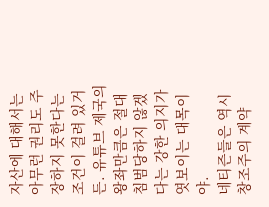자산에 대해서는 아무런 권리도 주장하지 못한다는 조건이 걸려 있거든. 유튜브 제국의 왕좌만큼은 절대 침범당하지 않겠다는 강한 의지가 엿보이는 대목이야.
네티즌들은 역시 창조주의 계약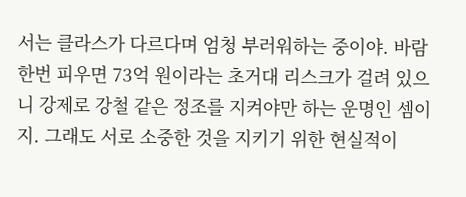서는 클라스가 다르다며 엄청 부러워하는 중이야. 바람 한번 피우면 73억 원이라는 초거대 리스크가 걸려 있으니 강제로 강철 같은 정조를 지켜야만 하는 운명인 셈이지. 그래도 서로 소중한 것을 지키기 위한 현실적이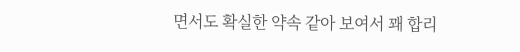면서도 확실한 약속 같아 보여서 꽤 합리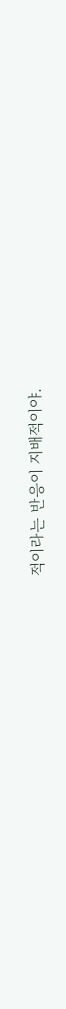적이라는 반응이 지배적이야.